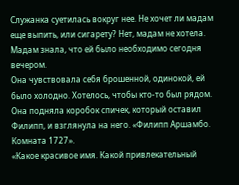Служанка суетилась вокруг нее. Не хочет ли мадам еще выпить, или сигарету? Нет, мадам не хотела. Мадам знала, что ей было необходимо сегодня вечером.
Она чувствовала себя брошенной, одинокой, ей было холодно. Хотелось, чтобы кто-то был рядом. Она подняла коробок спичек, который оставил Филипп, и взглянула на него. «Филипп Аршамбо. Комната 1727».
«Какое красивое имя. Какой привлекательный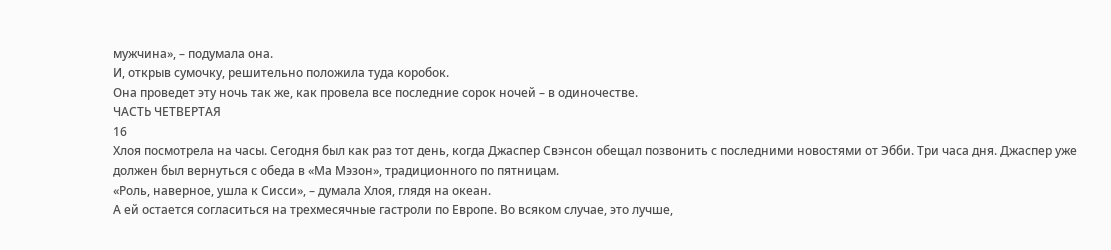мужчина», – подумала она.
И, открыв сумочку, решительно положила туда коробок.
Она проведет эту ночь так же, как провела все последние сорок ночей – в одиночестве.
ЧАСТЬ ЧЕТВЕРТАЯ
16
Хлоя посмотрела на часы. Сегодня был как раз тот день, когда Джаспер Свэнсон обещал позвонить с последними новостями от Эбби. Три часа дня. Джаспер уже должен был вернуться с обеда в «Ма Мэзон», традиционного по пятницам.
«Роль, наверное, ушла к Сисси», – думала Хлоя, глядя на океан.
А ей остается согласиться на трехмесячные гастроли по Европе. Во всяком случае, это лучше,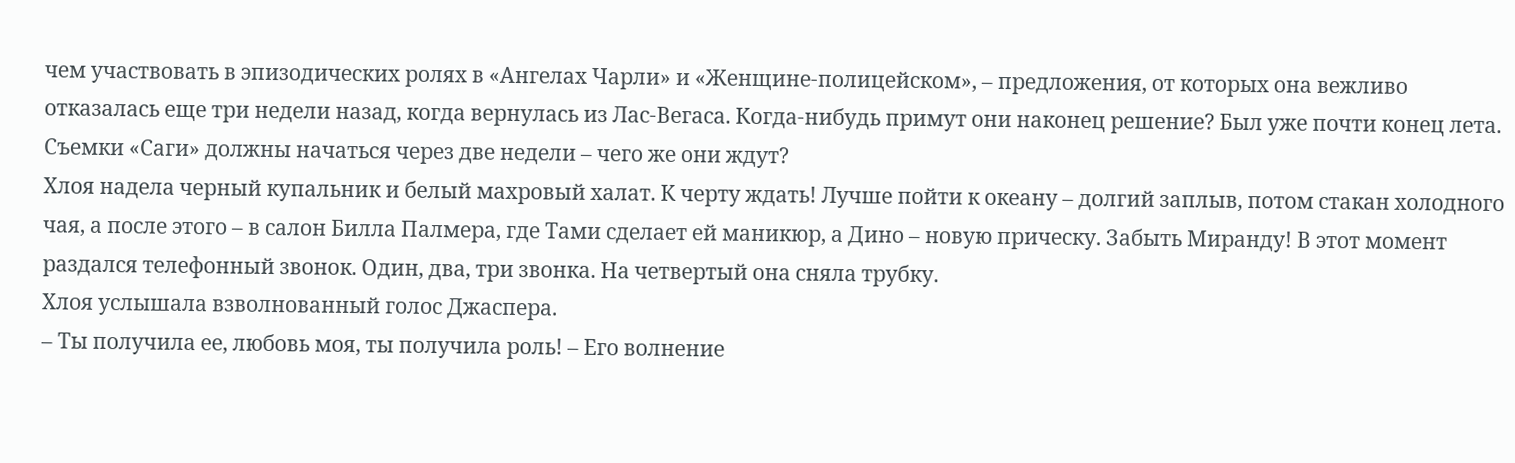чем участвовать в эпизодических ролях в «Ангелах Чарли» и «Женщине-полицейском», – предложения, от которых она вежливо отказалась еще три недели назад, когда вернулась из Лас-Вегаса. Когда-нибудь примут они наконец решение? Был уже почти конец лета. Съемки «Саги» должны начаться через две недели – чего же они ждут?
Хлоя надела черный купальник и белый махровый халат. К черту ждать! Лучше пойти к океану – долгий заплыв, потом стакан холодного чая, а после этого – в салон Билла Палмера, где Тами сделает ей маникюр, а Дино – новую прическу. Забыть Миранду! В этот момент раздался телефонный звонок. Один, два, три звонка. На четвертый она сняла трубку.
Хлоя услышала взволнованный голос Джаспера.
– Ты получила ее, любовь моя, ты получила роль! – Его волнение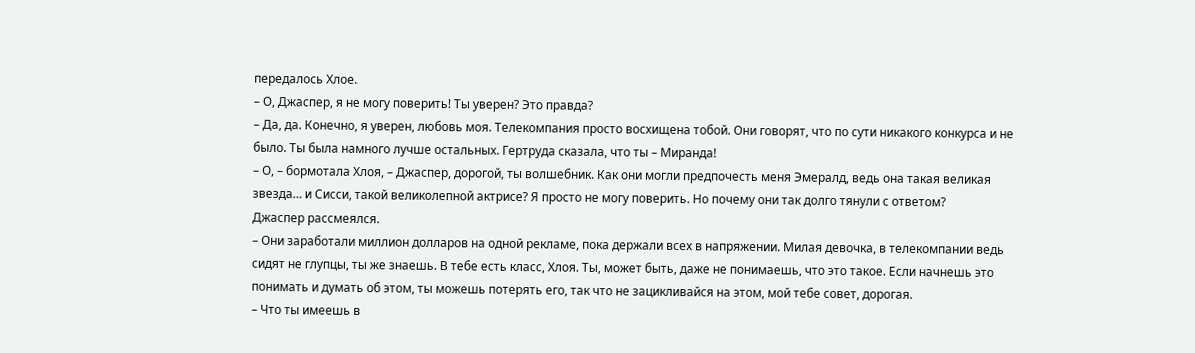передалось Хлое.
– О, Джаспер, я не могу поверить! Ты уверен? Это правда?
– Да, да. Конечно, я уверен, любовь моя. Телекомпания просто восхищена тобой. Они говорят, что по сути никакого конкурса и не было. Ты была намного лучше остальных. Гертруда сказала, что ты – Миранда!
– О, – бормотала Хлоя, – Джаспер, дорогой, ты волшебник. Как они могли предпочесть меня Эмералд, ведь она такая великая звезда… и Сисси, такой великолепной актрисе? Я просто не могу поверить. Но почему они так долго тянули с ответом?
Джаспер рассмеялся.
– Они заработали миллион долларов на одной рекламе, пока держали всех в напряжении. Милая девочка, в телекомпании ведь сидят не глупцы, ты же знаешь. В тебе есть класс, Хлоя. Ты, может быть, даже не понимаешь, что это такое. Если начнешь это понимать и думать об этом, ты можешь потерять его, так что не зацикливайся на этом, мой тебе совет, дорогая.
– Что ты имеешь в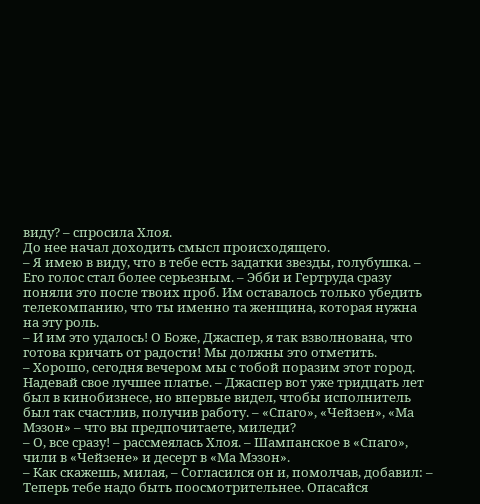виду? – спросила Хлоя.
До нее начал доходить смысл происходящего.
– Я имею в виду, что в тебе есть задатки звезды, голубушка. – Его голос стал более серьезным. – Эбби и Гертруда сразу поняли это после твоих проб. Им оставалось только убедить телекомпанию, что ты именно та женщина, которая нужна на эту роль.
– И им это удалось! О Боже, Джаспер, я так взволнована, что готова кричать от радости! Мы должны это отметить.
– Хорошо, сегодня вечером мы с тобой поразим этот город. Надевай свое лучшее платье. – Джаспер вот уже тридцать лет был в кинобизнесе, но впервые видел, чтобы исполнитель был так счастлив, получив работу. – «Спаго», «Чейзен», «Ма Мэзон» – что вы предпочитаете, миледи?
– О, все сразу! – рассмеялась Хлоя. – Шампанское в «Спаго», чили в «Чейзене» и десерт в «Ма Мэзон».
– Как скажешь, милая, – Согласился он и, помолчав, добавил: – Теперь тебе надо быть поосмотрительнее. Опасайся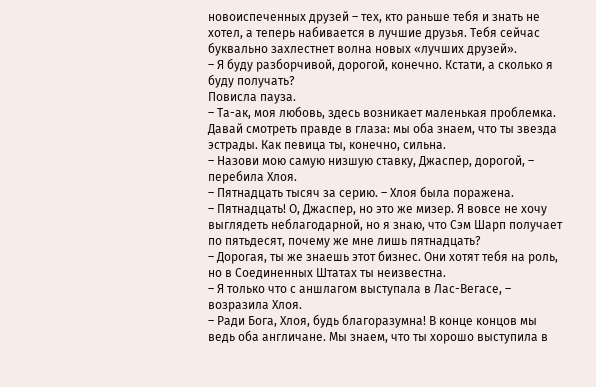новоиспеченных друзей – тех, кто раньше тебя и знать не хотел, а теперь набивается в лучшие друзья. Тебя сейчас буквально захлестнет волна новых «лучших друзей».
– Я буду разборчивой, дорогой, конечно. Кстати, а сколько я буду получать?
Повисла пауза.
– Та-ак, моя любовь, здесь возникает маленькая проблемка. Давай смотреть правде в глаза: мы оба знаем, что ты звезда эстрады. Как певица ты, конечно, сильна.
– Назови мою самую низшую ставку, Джаспер, дорогой, – перебила Хлоя.
– Пятнадцать тысяч за серию. – Хлоя была поражена.
– Пятнадцать! О, Джаспер, но это же мизер. Я вовсе не хочу выглядеть неблагодарной, но я знаю, что Сэм Шарп получает по пятьдесят, почему же мне лишь пятнадцать?
– Дорогая, ты же знаешь этот бизнес. Они хотят тебя на роль, но в Соединенных Штатах ты неизвестна.
– Я только что с аншлагом выступала в Лас-Вегасе, – возразила Хлоя.
– Ради Бога, Хлоя, будь благоразумна! В конце концов мы ведь оба англичане. Мы знаем, что ты хорошо выступила в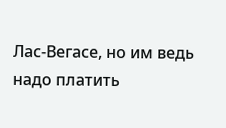Лас-Вегасе, но им ведь надо платить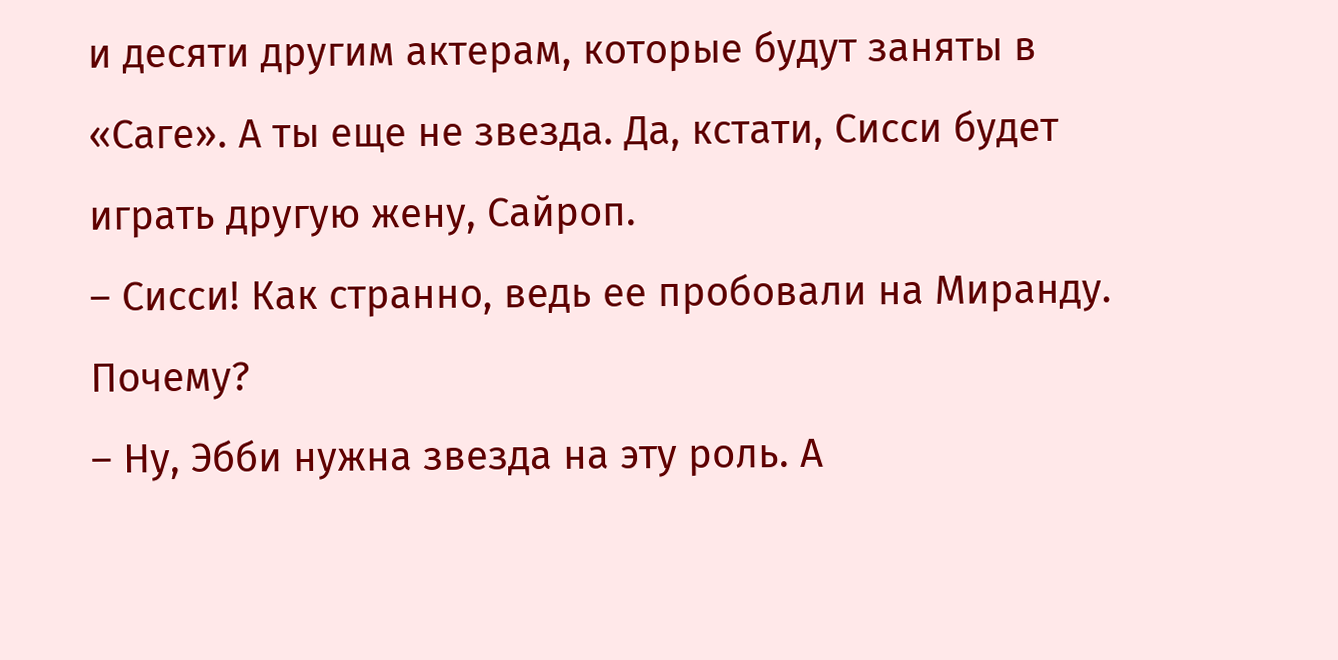и десяти другим актерам, которые будут заняты в «Саге». А ты еще не звезда. Да, кстати, Сисси будет играть другую жену, Сайроп.
– Сисси! Как странно, ведь ее пробовали на Миранду. Почему?
– Ну, Эбби нужна звезда на эту роль. А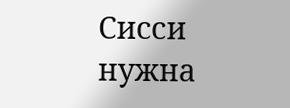Сисси нужна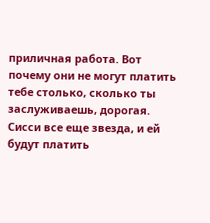приличная работа. Вот почему они не могут платить тебе столько, сколько ты заслуживаешь, дорогая. Сисси все еще звезда, и ей будут платить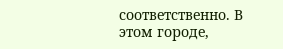соответственно. В этом городе,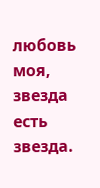любовь моя, звезда есть звезда.